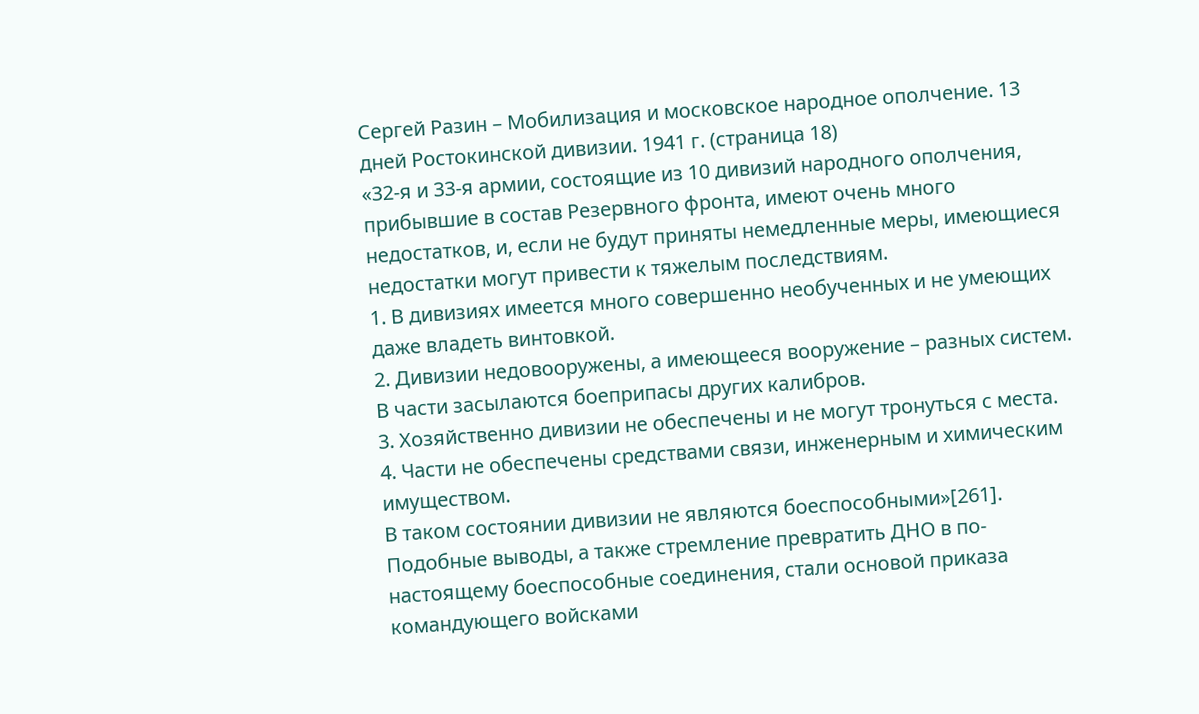Сергей Разин – Мобилизация и московское народное ополчение. 13 дней Ростокинской дивизии. 1941 г. (страница 18)
«32-я и 33-я армии, состоящие из 10 дивизий народного ополчения, прибывшие в состав Резервного фронта, имеют очень много недостатков, и, если не будут приняты немедленные меры, имеющиеся недостатки могут привести к тяжелым последствиям.
1. В дивизиях имеется много совершенно необученных и не умеющих даже владеть винтовкой.
2. Дивизии недовооружены, а имеющееся вооружение – разных систем. В части засылаются боеприпасы других калибров.
3. Хозяйственно дивизии не обеспечены и не могут тронуться с места.
4. Части не обеспечены средствами связи, инженерным и химическим имуществом.
В таком состоянии дивизии не являются боеспособными»[261].
Подобные выводы, а также стремление превратить ДНО в по-настоящему боеспособные соединения, стали основой приказа командующего войсками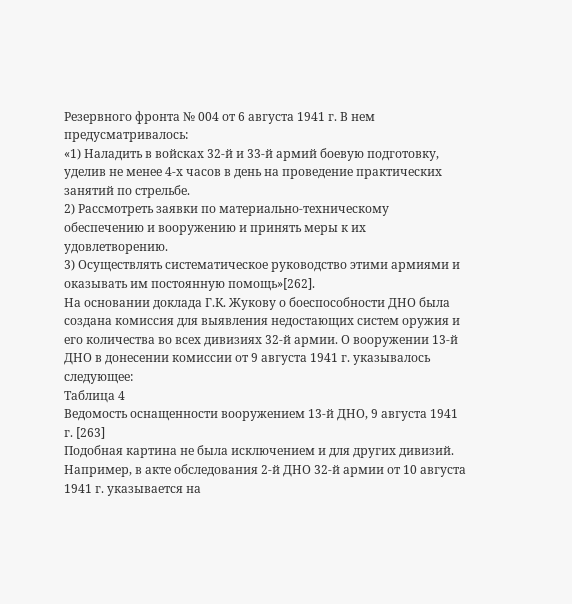Резервного фронта № 004 от 6 августа 1941 г. В нем предусматривалось:
«1) Наладить в войсках 32-й и 33-й армий боевую подготовку, уделив не менее 4-х часов в день на проведение практических занятий по стрельбе.
2) Рассмотреть заявки по материально-техническому обеспечению и вооружению и принять меры к их удовлетворению.
3) Осуществлять систематическое руководство этими армиями и оказывать им постоянную помощь»[262].
На основании доклада Г.К. Жукову о боеспособности ДНО была создана комиссия для выявления недостающих систем оружия и его количества во всех дивизиях 32-й армии. О вооружении 13-й ДНО в донесении комиссии от 9 августа 1941 г. указывалось следующее:
Таблица 4
Ведомость оснащенности вооружением 13-й ДНО, 9 августа 1941 г. [263]
Подобная картина не была исключением и для других дивизий. Например, в акте обследования 2-й ДНО 32-й армии от 10 августа 1941 г. указывается на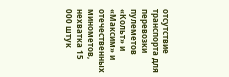отсутствие транспорта для перевозки пулеметов «Кольт» и «Максим» и отечественных минометов, нехватка 15 000 штук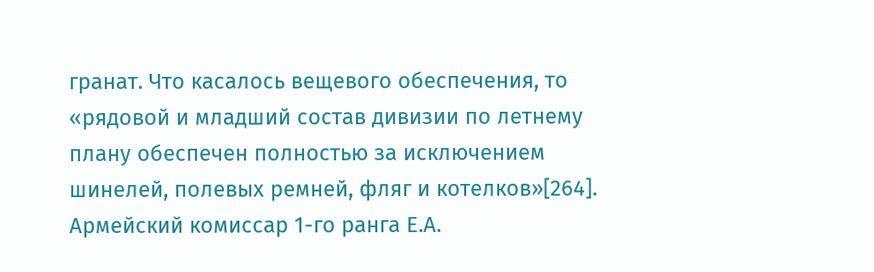гранат. Что касалось вещевого обеспечения, то «рядовой и младший состав дивизии по летнему плану обеспечен полностью за исключением шинелей, полевых ремней, фляг и котелков»[264].
Армейский комиссар 1-го ранга Е.А.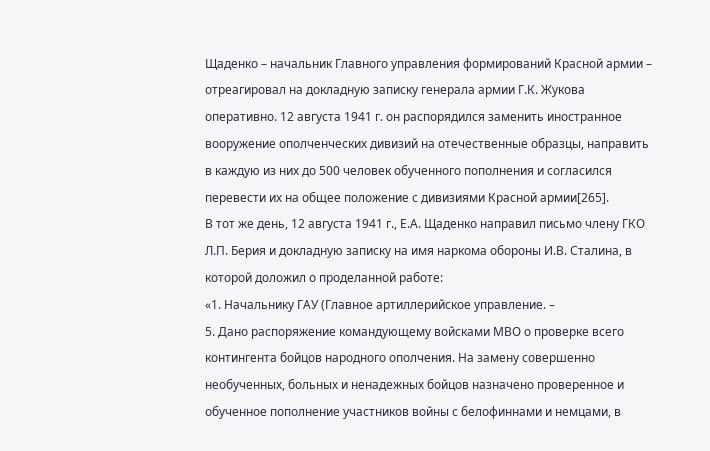Щаденко – начальник Главного управления формирований Красной армии – отреагировал на докладную записку генерала армии Г.К. Жукова оперативно. 12 августа 1941 г. он распорядился заменить иностранное вооружение ополченческих дивизий на отечественные образцы, направить в каждую из них до 500 человек обученного пополнения и согласился перевести их на общее положение с дивизиями Красной армии[265].
В тот же день, 12 августа 1941 г., Е.А. Щаденко направил письмо члену ГКО Л.П. Берия и докладную записку на имя наркома обороны И.В. Сталина, в которой доложил о проделанной работе:
«1. Начальнику ГАУ (Главное артиллерийское управление. –
5. Дано распоряжение командующему войсками МВО о проверке всего контингента бойцов народного ополчения. На замену совершенно необученных, больных и ненадежных бойцов назначено проверенное и обученное пополнение участников войны с белофиннами и немцами, в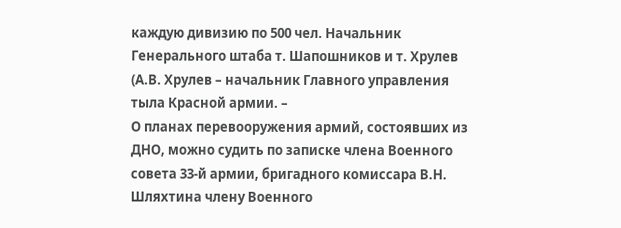каждую дивизию по 500 чел. Начальник Генерального штаба т. Шапошников и т. Хрулев (А.В. Хрулев – начальник Главного управления тыла Красной армии. –
О планах перевооружения армий, состоявших из ДНО, можно судить по записке члена Военного совета 33-й армии, бригадного комиссара В.Н. Шляхтина члену Военного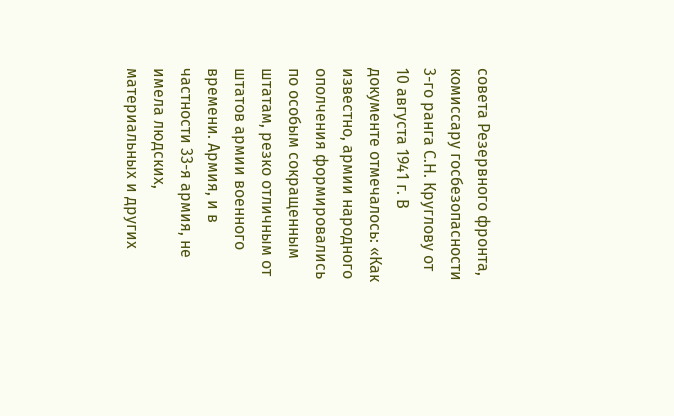совета Резервного фронта, комиссару госбезопасности 3-го ранга С.Н. Круглову от 10 августа 1941 г. В документе отмечалось: «Как известно, армии народного ополчения формировались по особым сокращенным штатам, резко отличным от штатов армии военного времени. Армия, и в частности 33-я армия, не имела людских, материальных и других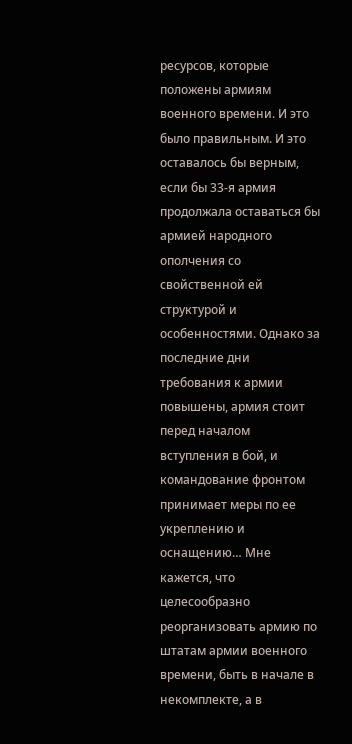ресурсов, которые положены армиям военного времени. И это было правильным. И это оставалось бы верным, если бы 33-я армия продолжала оставаться бы армией народного ополчения со свойственной ей структурой и особенностями. Однако за последние дни требования к армии повышены, армия стоит перед началом вступления в бой, и командование фронтом принимает меры по ее укреплению и оснащению… Мне кажется, что целесообразно реорганизовать армию по штатам армии военного времени, быть в начале в некомплекте, а в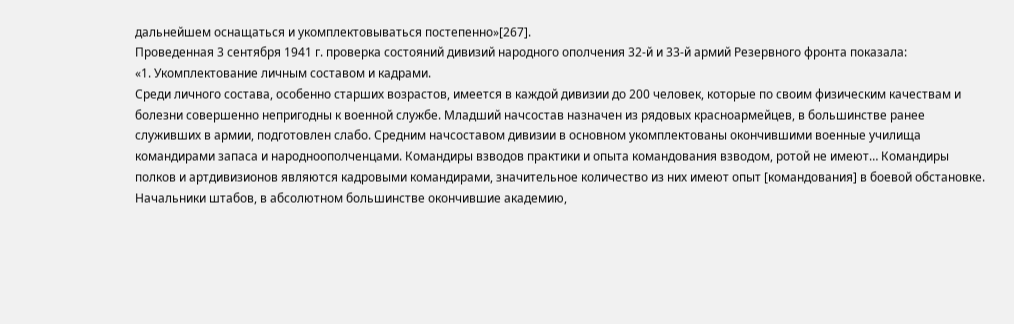дальнейшем оснащаться и укомплектовываться постепенно»[267].
Проведенная 3 сентября 1941 г. проверка состояний дивизий народного ополчения 32-й и 33-й армий Резервного фронта показала:
«1. Укомплектование личным составом и кадрами.
Среди личного состава, особенно старших возрастов, имеется в каждой дивизии до 200 человек, которые по своим физическим качествам и болезни совершенно непригодны к военной службе. Младший начсостав назначен из рядовых красноармейцев, в большинстве ранее служивших в армии, подготовлен слабо. Средним начсоставом дивизии в основном укомплектованы окончившими военные училища командирами запаса и народноополченцами. Командиры взводов практики и опыта командования взводом, ротой не имеют… Командиры полков и артдивизионов являются кадровыми командирами, значительное количество из них имеют опыт [командования] в боевой обстановке. Начальники штабов, в абсолютном большинстве окончившие академию,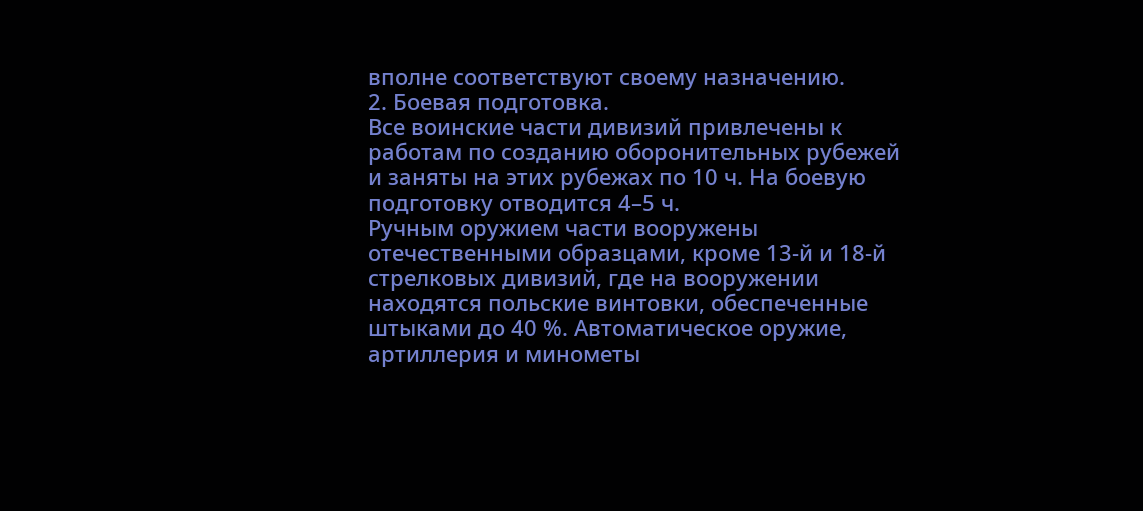вполне соответствуют своему назначению.
2. Боевая подготовка.
Все воинские части дивизий привлечены к работам по созданию оборонительных рубежей и заняты на этих рубежах по 10 ч. На боевую подготовку отводится 4–5 ч.
Ручным оружием части вооружены отечественными образцами, кроме 13-й и 18-й стрелковых дивизий, где на вооружении находятся польские винтовки, обеспеченные штыками до 40 %. Автоматическое оружие, артиллерия и минометы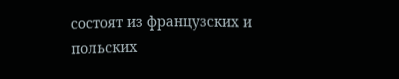состоят из французских и польских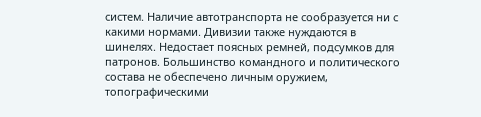систем. Наличие автотранспорта не сообразуется ни с какими нормами. Дивизии также нуждаются в шинелях. Недостает поясных ремней, подсумков для патронов. Большинство командного и политического состава не обеспечено личным оружием, топографическими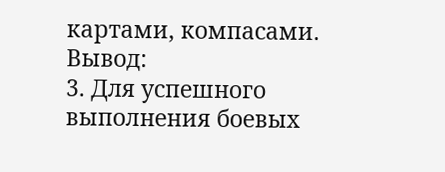картами, компасами.
Вывод:
3. Для успешного выполнения боевых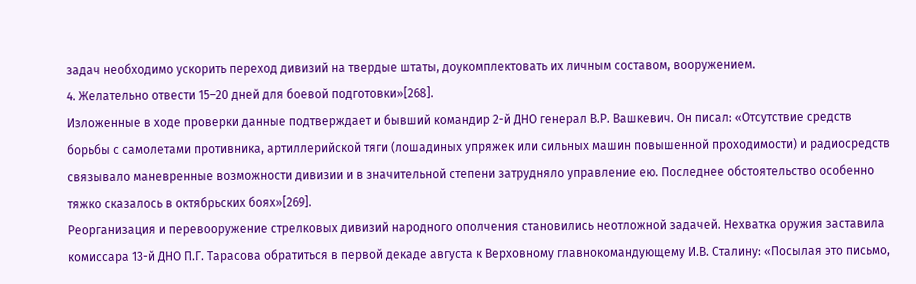задач необходимо ускорить переход дивизий на твердые штаты, доукомплектовать их личным составом, вооружением.
4. Желательно отвести 15–20 дней для боевой подготовки»[268].
Изложенные в ходе проверки данные подтверждает и бывший командир 2-й ДНО генерал В.Р. Вашкевич. Он писал: «Отсутствие средств борьбы с самолетами противника, артиллерийской тяги (лошадиных упряжек или сильных машин повышенной проходимости) и радиосредств связывало маневренные возможности дивизии и в значительной степени затрудняло управление ею. Последнее обстоятельство особенно тяжко сказалось в октябрьских боях»[269].
Реорганизация и перевооружение стрелковых дивизий народного ополчения становились неотложной задачей. Нехватка оружия заставила комиссара 13-й ДНО П.Г. Тарасова обратиться в первой декаде августа к Верховному главнокомандующему И.В. Сталину: «Посылая это письмо,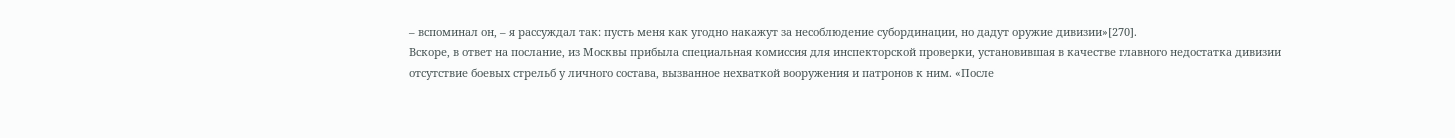– вспоминал он, – я рассуждал так: пусть меня как угодно накажут за несоблюдение субординации, но дадут оружие дивизии»[270].
Вскоре, в ответ на послание, из Москвы прибыла специальная комиссия для инспекторской проверки, установившая в качестве главного недостатка дивизии отсутствие боевых стрельб у личного состава, вызванное нехваткой вооружения и патронов к ним. «После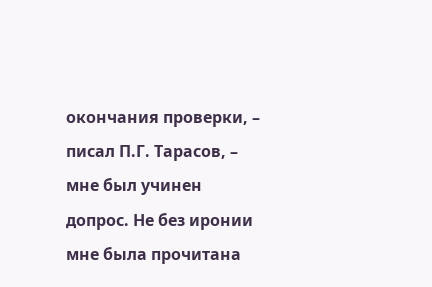окончания проверки, – писал П.Г. Тарасов, – мне был учинен допрос. Не без иронии мне была прочитана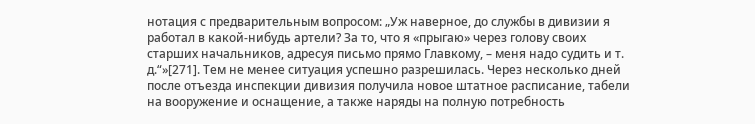нотация с предварительным вопросом: „Уж наверное, до службы в дивизии я работал в какой-нибудь артели? За то, что я «прыгаю» через голову своих старших начальников, адресуя письмо прямо Главкому, – меня надо судить и т. д.“»[271]. Тем не менее ситуация успешно разрешилась. Через несколько дней после отъезда инспекции дивизия получила новое штатное расписание, табели на вооружение и оснащение, а также наряды на полную потребность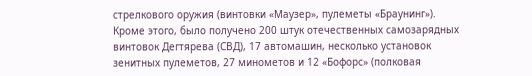стрелкового оружия (винтовки «Маузер», пулеметы «Браунинг»). Кроме этого, было получено 200 штук отечественных самозарядных винтовок Дегтярева (СВД), 17 автомашин, несколько установок зенитных пулеметов, 27 минометов и 12 «Бофорс» (полковая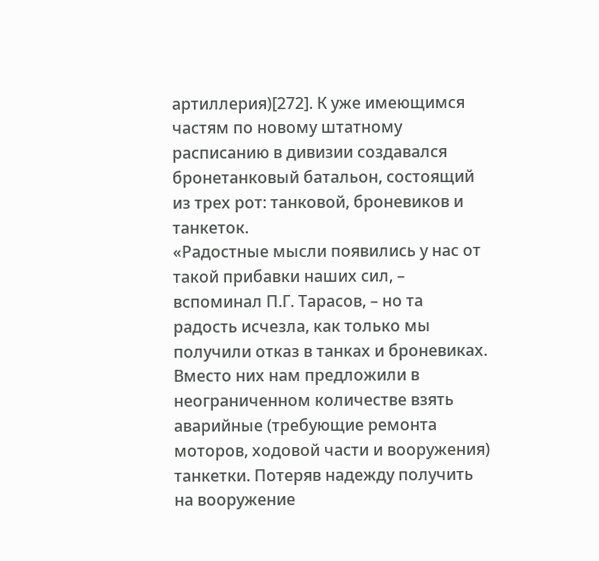артиллерия)[272]. К уже имеющимся частям по новому штатному расписанию в дивизии создавался бронетанковый батальон, состоящий из трех рот: танковой, броневиков и танкеток.
«Радостные мысли появились у нас от такой прибавки наших сил, – вспоминал П.Г. Тарасов, – но та радость исчезла, как только мы получили отказ в танках и броневиках. Вместо них нам предложили в неограниченном количестве взять аварийные (требующие ремонта моторов, ходовой части и вооружения) танкетки. Потеряв надежду получить на вооружение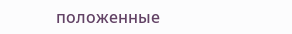положенные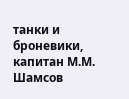танки и броневики, капитан М.М. Шамсов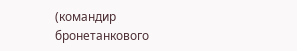(командир бронетанкового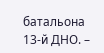батальона 13-й ДНО. –